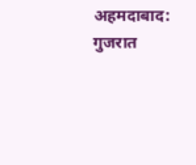अहमदाबाद: गुजरात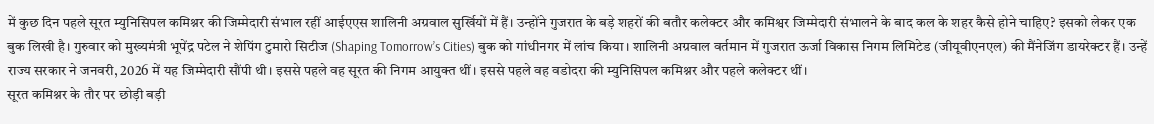में कुछ दिन पहले सूरत म्युनिसिपल कमिश्नर की जिम्मेदारी संभाल रहीं आईएएस शालिनी अग्रवाल सुर्खियों में हैं। उन्होंने गुजरात के बड़े शहरों की बतौर कलेक्टर और कमिश्वर जिम्मेदारी संभालने के बाद कल के शहर कैसे होने चाहिए? इसको लेकर एक बुक लिखी है। गुरुवार को मुख्यमंत्री भूपेंद्र पटेल ने शेपिंग टुमारो सिटीज (Shaping Tomorrow’s Cities) बुक को गांधीनगर में लांच किया। शालिनी अग्रवाल वर्तमान में गुजरात ऊर्जा विकास निगम लिमिटेड (जीयूवीएनएल) की मैंनेजिंग डायरेक्टर हैं। उन्हें राज्य सरकार ने जनवरी, 2026 में यह जिम्मेदारी सौंपी थी। इससे पहले वह सूरत की निगम आयुक्त थीं। इससे पहले वह वडोदरा की म्युनिसिपल कमिश्नर और पहले कलेक्टर थीं।
सूरत कमिश्नर के तौर पर छोड़ी बड़ी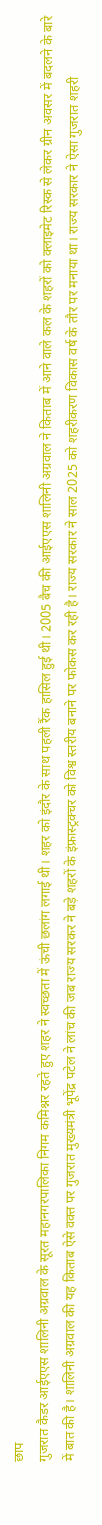छाप
गुजरात कैडर आईएएस शालिनी अग्रवाल के सूरत महानगरपालिका निगम कमिश्नर रहते हुए शहर ने स्वच्छता में ऊंची छलांग लगाई थी। शहर को इंदौर के साथ पहली रैंक हासिल हुई थी। 2005 बैच की आईएएस शालिनी अग्रवाल ने किताब में आने वाले कल के शहरों को क्लाइमेट रिस्क से लेकर ग्रीन अवसर में बदलने के बारे में बात की है। शालिनी अग्रवाल की यह किताब ऐसे वक्त पर गुजरात मुख्यमंत्री भूपेंद्र पटेल ने लांच की जब राज्य सरकर ने बड़े शहरों के इंफ्रास्ट्रक्चर को विश्व स्तरीय बनाने पर फोकस कर रही है। राज्य सरकार ने साल 2025 को शहरीकरण विकास वर्ष के तौर पर मनाया था। राज्य सरकार ने ऐसा गुजरात शहरी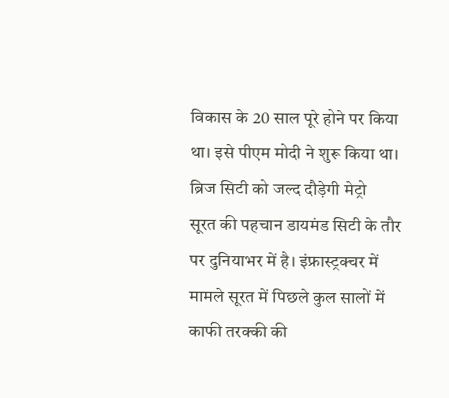विकास के 20 साल पूरे होने पर किया था। इसे पीएम मोदी ने शुरू किया था।
ब्रिज सिटी को जल्द दौड़ेगी मेट्रो
सूरत की पहचान डायमंड सिटी के तौर पर दुनियाभर में है। इंफ्रास्ट्रक्चर में मामले सूरत में पिछले कुल सालों में काफी तरक्की की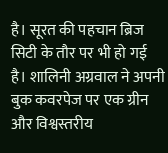है। सूरत की पहचान ब्रिज सिटी के तौर पर भी हो गई है। शालिनी अग्रवाल ने अपनी बुक कवरपेज पर एक ग्रीन और विश्वस्तरीय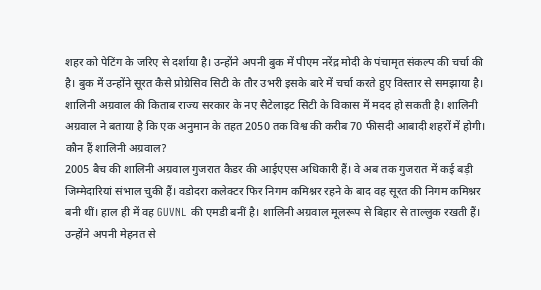शहर को पेटिंग के जरिए से दर्शाया है। उन्होंने अपनी बुक में पीएम नरेंद्र मोदी के पंचामृत संकल्प की चर्चा की है। बुक में उन्होंने सूरत कैसे प्रोग्रेसिव सिटी के तौर उभरी इसके बारे में चर्चा करते हुए विस्तार से समझाया है। शालिनी अग्रवाल की किताब राज्य सरकार के नए सैटेलाइट सिटी के विकास में मदद हो सकती है। शालिनी अग्रवाल ने बताया है कि एक अनुमान के तहत 2050 तक विश्व की करीब 70 फीसदी आबादी शहरों में होगी।
कौन हैं शालिनी अग्रवाल?
2005 बैच की शालिनी अग्रवाल गुजरात कैडर की आईएएस अधिकारी हैं। वे अब तक गुजरात में कई बड़ी जिम्मेदारियां संभाल चुकी हैं। वडोदरा कलेक्टर फिर निगम कमिश्नर रहने के बाद वह सूरत की निगम कमिश्नर बनी थीं। हाल ही में वह GUVNL की एमडी बनीं है। शालिनी अग्रवाल मूलरूप से बिहार से ताल्लुक रखती हैं। उन्होंने अपनी मेहनत से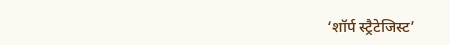‘शॉर्प स्ट्रैटेजिस्ट’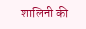शालिनी की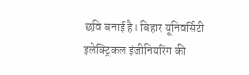छवि बनाई है। बिहार यूनिवर्सिटी इलेक्ट्रिकल इंजीनियरिंग की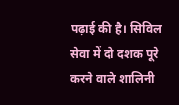पढ़ाई की है। सिविल सेवा में दो दशक पूरे करने वाले शालिनी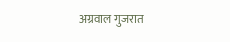अग्रवाल गुजरात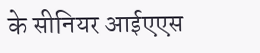के सीनियर आईएएस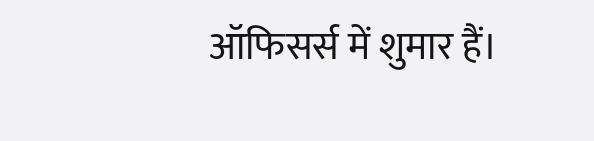ऑफिसर्स में शुमार हैं।